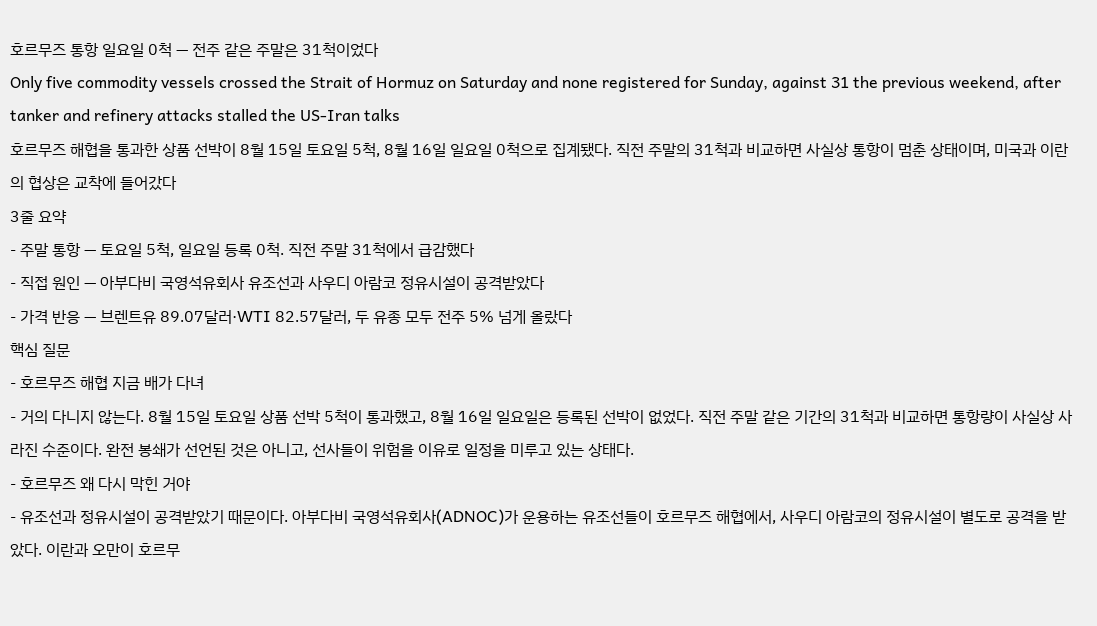호르무즈 통항 일요일 0척 — 전주 같은 주말은 31척이었다
Only five commodity vessels crossed the Strait of Hormuz on Saturday and none registered for Sunday, against 31 the previous weekend, after tanker and refinery attacks stalled the US-Iran talks
호르무즈 해협을 통과한 상품 선박이 8월 15일 토요일 5척, 8월 16일 일요일 0척으로 집계됐다. 직전 주말의 31척과 비교하면 사실상 통항이 멈춘 상태이며, 미국과 이란의 협상은 교착에 들어갔다
3줄 요약
- 주말 통항 — 토요일 5척, 일요일 등록 0척. 직전 주말 31척에서 급감했다
- 직접 원인 — 아부다비 국영석유회사 유조선과 사우디 아람코 정유시설이 공격받았다
- 가격 반응 — 브렌트유 89.07달러·WTI 82.57달러, 두 유종 모두 전주 5% 넘게 올랐다
핵심 질문
- 호르무즈 해협 지금 배가 다녀
- 거의 다니지 않는다. 8월 15일 토요일 상품 선박 5척이 통과했고, 8월 16일 일요일은 등록된 선박이 없었다. 직전 주말 같은 기간의 31척과 비교하면 통항량이 사실상 사라진 수준이다. 완전 봉쇄가 선언된 것은 아니고, 선사들이 위험을 이유로 일정을 미루고 있는 상태다.
- 호르무즈 왜 다시 막힌 거야
- 유조선과 정유시설이 공격받았기 때문이다. 아부다비 국영석유회사(ADNOC)가 운용하는 유조선들이 호르무즈 해협에서, 사우디 아람코의 정유시설이 별도로 공격을 받았다. 이란과 오만이 호르무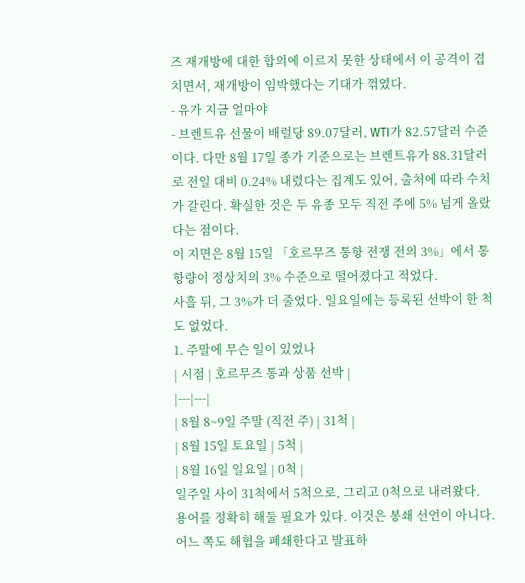즈 재개방에 대한 합의에 이르지 못한 상태에서 이 공격이 겹치면서, 재개방이 임박했다는 기대가 꺾였다.
- 유가 지금 얼마야
- 브렌트유 선물이 배럴당 89.07달러, WTI가 82.57달러 수준이다. 다만 8월 17일 종가 기준으로는 브렌트유가 88.31달러로 전일 대비 0.24% 내렸다는 집계도 있어, 출처에 따라 수치가 갈린다. 확실한 것은 두 유종 모두 직전 주에 5% 넘게 올랐다는 점이다.
이 지면은 8월 15일 「호르무즈 통항 전쟁 전의 3%」에서 통항량이 정상치의 3% 수준으로 떨어졌다고 적었다.
사흘 뒤, 그 3%가 더 줄었다. 일요일에는 등록된 선박이 한 척도 없었다.
1. 주말에 무슨 일이 있었나
| 시점 | 호르무즈 통과 상품 선박 |
|---|---|
| 8월 8~9일 주말 (직전 주) | 31척 |
| 8월 15일 토요일 | 5척 |
| 8월 16일 일요일 | 0척 |
일주일 사이 31척에서 5척으로, 그리고 0척으로 내려왔다.
용어를 정확히 해둘 필요가 있다. 이것은 봉쇄 선언이 아니다. 어느 쪽도 해협을 폐쇄한다고 발표하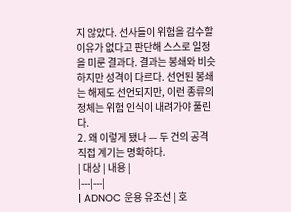지 않았다. 선사들이 위험을 감수할 이유가 없다고 판단해 스스로 일정을 미룬 결과다. 결과는 봉쇄와 비슷하지만 성격이 다르다. 선언된 봉쇄는 해제도 선언되지만, 이런 종류의 정체는 위험 인식이 내려가야 풀린다.
2. 왜 이렇게 됐나 — 두 건의 공격
직접 계기는 명확하다.
| 대상 | 내용 |
|---|---|
| ADNOC 운용 유조선 | 호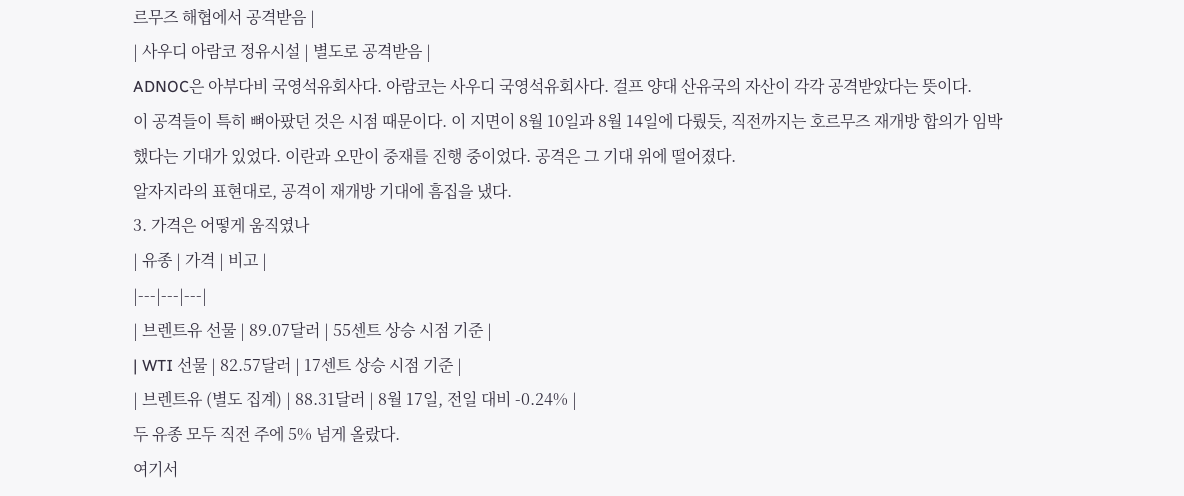르무즈 해협에서 공격받음 |
| 사우디 아람코 정유시설 | 별도로 공격받음 |
ADNOC은 아부다비 국영석유회사다. 아람코는 사우디 국영석유회사다. 걸프 양대 산유국의 자산이 각각 공격받았다는 뜻이다.
이 공격들이 특히 뼈아팠던 것은 시점 때문이다. 이 지면이 8월 10일과 8월 14일에 다뤘듯, 직전까지는 호르무즈 재개방 합의가 임박했다는 기대가 있었다. 이란과 오만이 중재를 진행 중이었다. 공격은 그 기대 위에 떨어졌다.
알자지라의 표현대로, 공격이 재개방 기대에 흠집을 냈다.
3. 가격은 어떻게 움직였나
| 유종 | 가격 | 비고 |
|---|---|---|
| 브렌트유 선물 | 89.07달러 | 55센트 상승 시점 기준 |
| WTI 선물 | 82.57달러 | 17센트 상승 시점 기준 |
| 브렌트유 (별도 집계) | 88.31달러 | 8월 17일, 전일 대비 -0.24% |
두 유종 모두 직전 주에 5% 넘게 올랐다.
여기서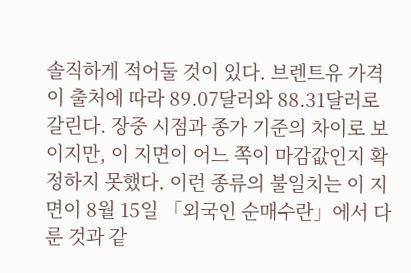솔직하게 적어둘 것이 있다. 브렌트유 가격이 출처에 따라 89.07달러와 88.31달러로 갈린다. 장중 시점과 종가 기준의 차이로 보이지만, 이 지면이 어느 쪽이 마감값인지 확정하지 못했다. 이런 종류의 불일치는 이 지면이 8월 15일 「외국인 순매수란」에서 다룬 것과 같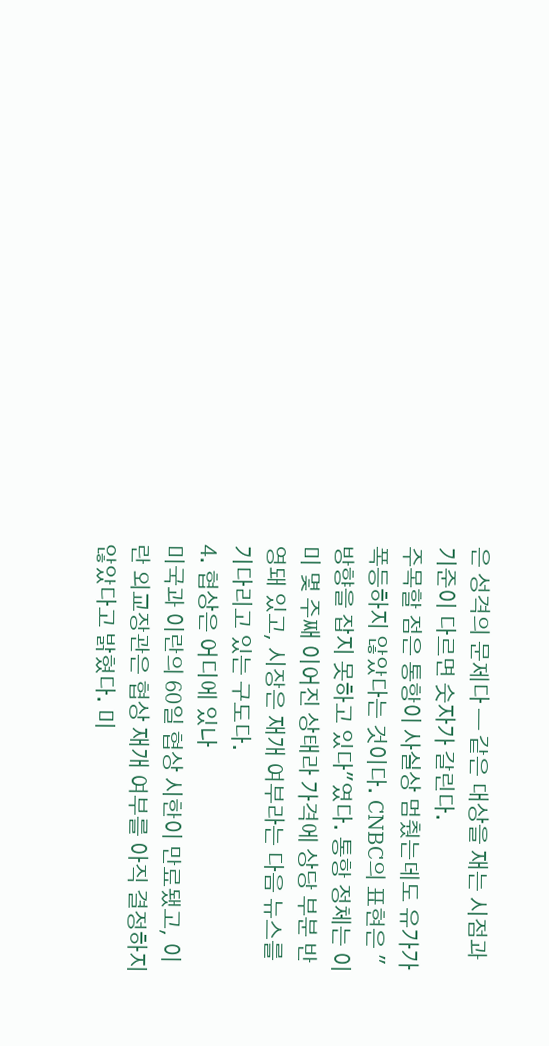은 성격의 문제다 — 같은 대상을 재는 시점과 기준이 다르면 숫자가 갈린다.
주목할 점은 통항이 사실상 멈췄는데도 유가가 폭등하지 않았다는 것이다. CNBC의 표현은 "방향을 잡지 못하고 있다"였다. 통항 정체는 이미 몇 주째 이어진 상태라 가격에 상당 부분 반영돼 있고, 시장은 재개 여부라는 다음 뉴스를 기다리고 있는 구도다.
4. 협상은 어디에 있나
미국과 이란의 60일 협상 시한이 만료됐고, 이란 외교장관은 협상 재개 여부를 아직 결정하지 않았다고 밝혔다. 미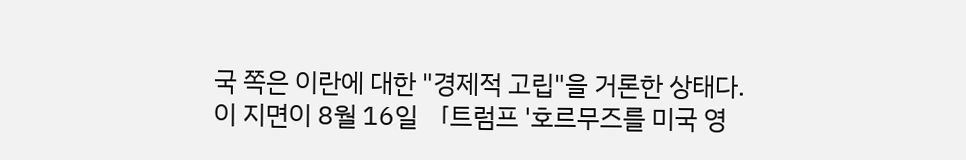국 쪽은 이란에 대한 "경제적 고립"을 거론한 상태다.
이 지면이 8월 16일 「트럼프 '호르무즈를 미국 영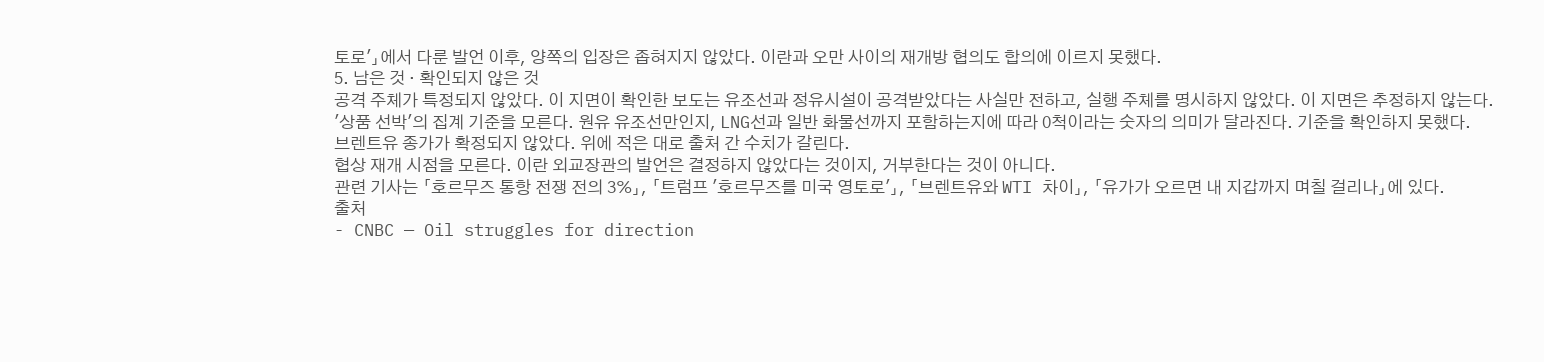토로'」에서 다룬 발언 이후, 양쪽의 입장은 좁혀지지 않았다. 이란과 오만 사이의 재개방 협의도 합의에 이르지 못했다.
5. 남은 것 · 확인되지 않은 것
공격 주체가 특정되지 않았다. 이 지면이 확인한 보도는 유조선과 정유시설이 공격받았다는 사실만 전하고, 실행 주체를 명시하지 않았다. 이 지면은 추정하지 않는다.
'상품 선박'의 집계 기준을 모른다. 원유 유조선만인지, LNG선과 일반 화물선까지 포함하는지에 따라 0척이라는 숫자의 의미가 달라진다. 기준을 확인하지 못했다.
브렌트유 종가가 확정되지 않았다. 위에 적은 대로 출처 간 수치가 갈린다.
협상 재개 시점을 모른다. 이란 외교장관의 발언은 결정하지 않았다는 것이지, 거부한다는 것이 아니다.
관련 기사는 「호르무즈 통항 전쟁 전의 3%」, 「트럼프 '호르무즈를 미국 영토로'」, 「브렌트유와 WTI 차이」, 「유가가 오르면 내 지갑까지 며칠 걸리나」에 있다.
출처
- CNBC — Oil struggles for direction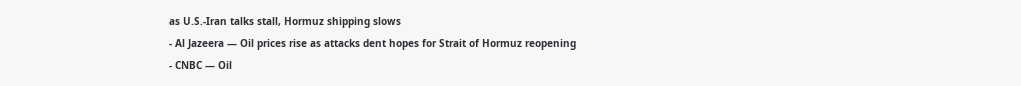as U.S.-Iran talks stall, Hormuz shipping slows
- Al Jazeera — Oil prices rise as attacks dent hopes for Strait of Hormuz reopening
- CNBC — Oil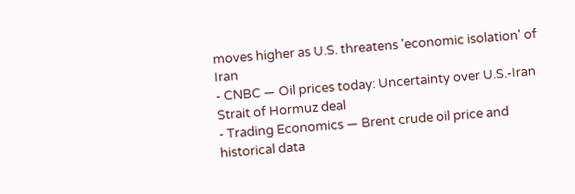moves higher as U.S. threatens 'economic isolation' of Iran
- CNBC — Oil prices today: Uncertainty over U.S.-Iran Strait of Hormuz deal
- Trading Economics — Brent crude oil price and historical data